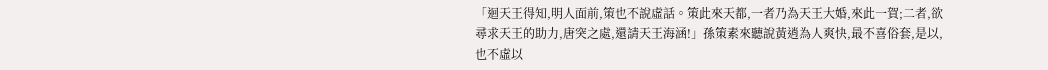「迴天王得知,明人面前,策也不說虛話。策此來天都,一者乃為天王大婚,來此一賀;二者,欲尋求天王的助力,唐突之處,還請天王海涵!」孫策素來聽說黃逍為人爽快,最不喜俗套,是以,也不虛以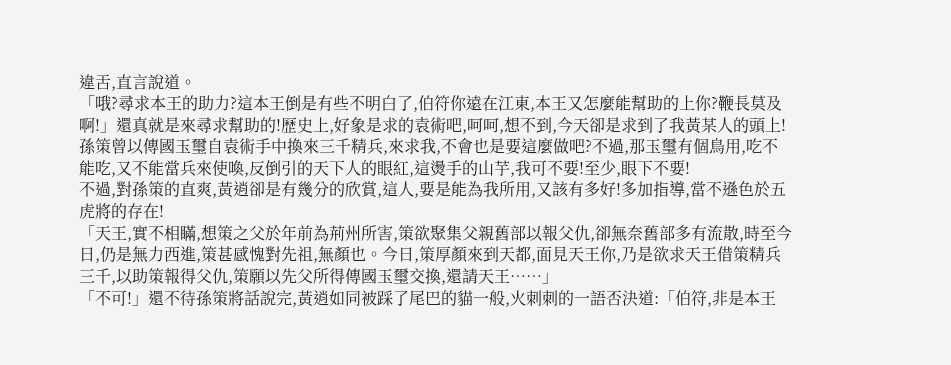違舌,直言說道。
「哦?尋求本王的助力?這本王倒是有些不明白了,伯符你遠在江東,本王又怎麼能幫助的上你?鞭長莫及啊!」還真就是來尋求幫助的!歷史上,好象是求的袁術吧,呵呵,想不到,今天卻是求到了我黃某人的頭上!孫策曾以傳國玉璽自袁術手中換來三千精兵,來求我,不會也是要這麼做吧?不過,那玉璽有個鳥用,吃不能吃,又不能當兵來使喚,反倒引的天下人的眼紅,這燙手的山芋,我可不要!至少,眼下不要!
不過,對孫策的直爽,黃逍卻是有幾分的欣賞,這人,要是能為我所用,又該有多好!多加指導,當不遜色於五虎將的存在!
「天王,實不相瞞,想策之父於年前為荊州所害,策欲聚集父親舊部以報父仇,卻無奈舊部多有流散,時至今日,仍是無力西進,策甚感愧對先祖,無顏也。今日,策厚顏來到天都,面見天王你,乃是欲求天王借策精兵三千,以助策報得父仇,策願以先父所得傳國玉璽交換,還請天王……」
「不可!」還不待孫策將話說完,黃逍如同被踩了尾巴的貓一般,火刺刺的一語否決道:「伯符,非是本王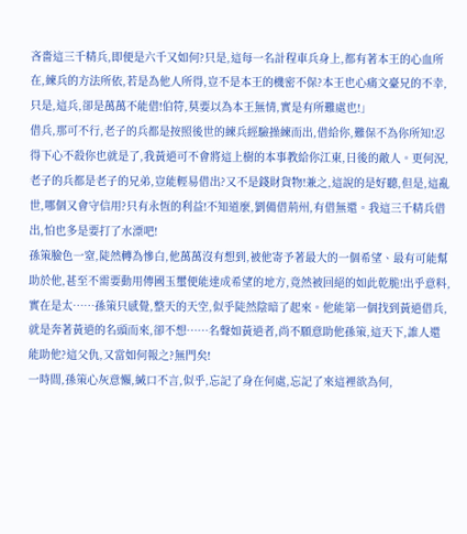吝嗇這三千精兵,即便是六千又如何?只是,這每一名計程車兵身上,都有著本王的心血所在,練兵的方法所依,若是為他人所得,豈不是本王的機密不保?本王也心痛文臺兄的不幸,只是,這兵,卻是萬萬不能借!伯符,莫要以為本王無情,實是有所難處也!」
借兵,那可不行,老子的兵都是按照後世的練兵經驗操練而出,借給你,難保不為你所知!忍得下心不殺你也就是了,我黃逍可不會將這上樹的本事教給你江東,日後的敵人。更何況,老子的兵都是老子的兄弟,豈能輕易借出?又不是錢財貨物!兼之,這說的是好聽,但是,這亂世,哪個又會守信用?只有永恆的利益!不知道麼,劉備借荊州,有借無還。我這三千精兵借出,怕也多是要打了水漂吧!
孫策臉色一窒,陡然轉為慘白,他萬萬沒有想到,被他寄予著最大的一個希望、最有可能幫助於他,甚至不需要動用傳國玉璽便能達成希望的地方,竟然被回絕的如此乾脆!出乎意料,實在是太……孫策只感覺,整天的天空,似乎陡然陰暗了起來。他能第一個找到黃逍借兵,就是奔著黃逍的名頭而來,卻不想……名聲如黃逍者,尚不願意助他孫策,這天下,誰人還能助他?這父仇,又當如何報之?無門矣!
一時間,孫策心灰意懶,緘口不言,似乎,忘記了身在何處,忘記了來這裡欲為何,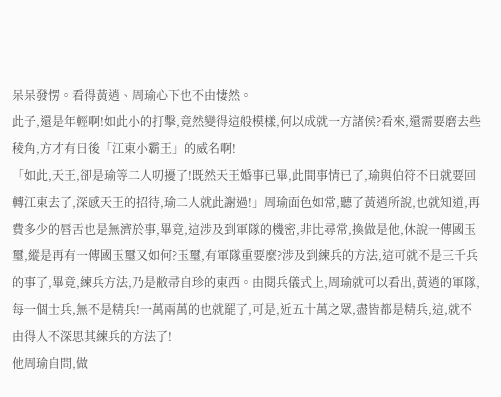呆呆發愣。看得黃逍、周瑜心下也不由悽然。
此子,還是年輕啊!如此小的打擊,竟然變得這般模樣,何以成就一方諸侯?看來,還需要磨去些稜角,方才有日後「江東小霸王」的威名啊!
「如此,天王,卻是瑜等二人叨擾了!既然天王婚事已畢,此間事情已了,瑜與伯符不日就要回轉江東去了,深感天王的招待,瑜二人就此謝過!」周瑜面色如常,聽了黃逍所說,也就知道,再費多少的唇舌也是無濟於事,畢竟,這涉及到軍隊的機密,非比尋常,換做是他,休說一傳國玉璽,縱是再有一傳國玉璽又如何?玉璽,有軍隊重要麼?涉及到練兵的方法,這可就不是三千兵的事了,畢竟,練兵方法,乃是敝帚自珍的東西。由閱兵儀式上,周瑜就可以看出,黃逍的軍隊,每一個士兵,無不是精兵!一萬兩萬的也就罷了,可是,近五十萬之眾,盡皆都是精兵,這,就不由得人不深思其練兵的方法了!
他周瑜自問,做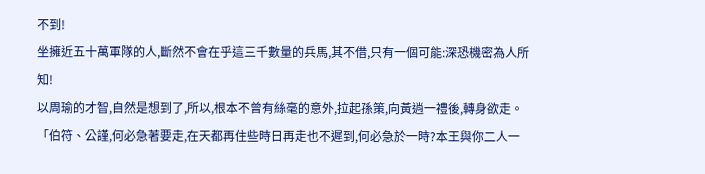不到!
坐擁近五十萬軍隊的人,斷然不會在乎這三千數量的兵馬,其不借,只有一個可能:深恐機密為人所知!
以周瑜的才智,自然是想到了,所以,根本不曾有絲毫的意外,拉起孫策,向黃逍一禮後,轉身欲走。
「伯符、公謹,何必急著要走,在天都再住些時日再走也不遲到,何必急於一時?本王與你二人一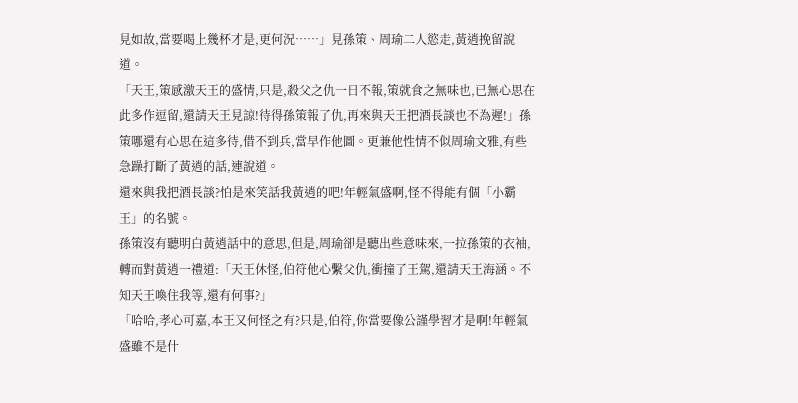見如故,當要喝上幾杯才是,更何況……」見孫策、周瑜二人慾走,黃逍挽留說道。
「天王,策感激天王的盛情,只是,殺父之仇一日不報,策就食之無味也,已無心思在此多作逗留,還請天王見諒!待得孫策報了仇,再來與天王把酒長談也不為遲!」孫策哪還有心思在這多待,借不到兵,當早作他圖。更兼他性情不似周瑜文雅,有些急躁打斷了黃逍的話,連說道。
還來與我把酒長談?怕是來笑話我黃逍的吧!年輕氣盛啊,怪不得能有個「小霸王」的名號。
孫策沒有聽明白黃逍話中的意思,但是,周瑜卻是聽出些意味來,一拉孫策的衣袖,轉而對黃逍一禮道:「天王休怪,伯符他心繫父仇,衝撞了王駕,還請天王海涵。不知天王喚住我等,還有何事?」
「哈哈,孝心可嘉,本王又何怪之有?只是,伯符,你當要像公謹學習才是啊!年輕氣盛雖不是什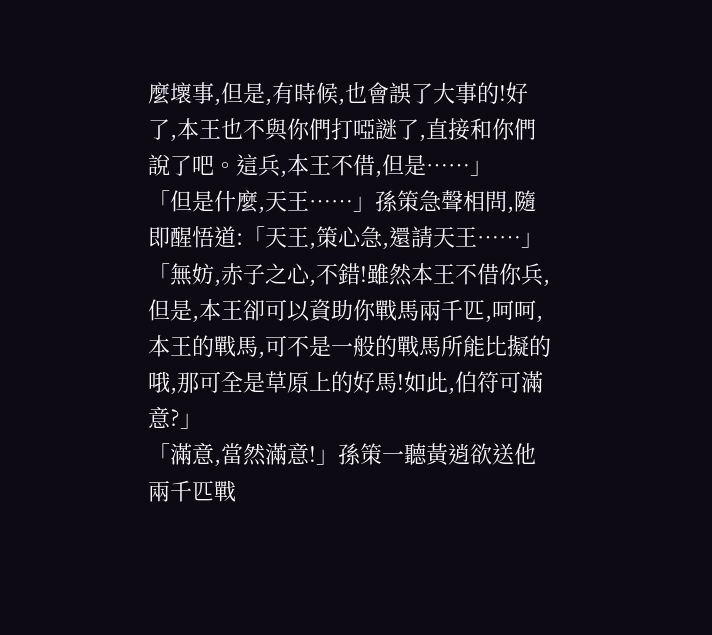麼壞事,但是,有時候,也會誤了大事的!好了,本王也不與你們打啞謎了,直接和你們說了吧。這兵,本王不借,但是……」
「但是什麼,天王……」孫策急聲相問,隨即醒悟道:「天王,策心急,還請天王……」
「無妨,赤子之心,不錯!雖然本王不借你兵,但是,本王卻可以資助你戰馬兩千匹,呵呵,本王的戰馬,可不是一般的戰馬所能比擬的哦,那可全是草原上的好馬!如此,伯符可滿意?」
「滿意,當然滿意!」孫策一聽黃逍欲送他兩千匹戰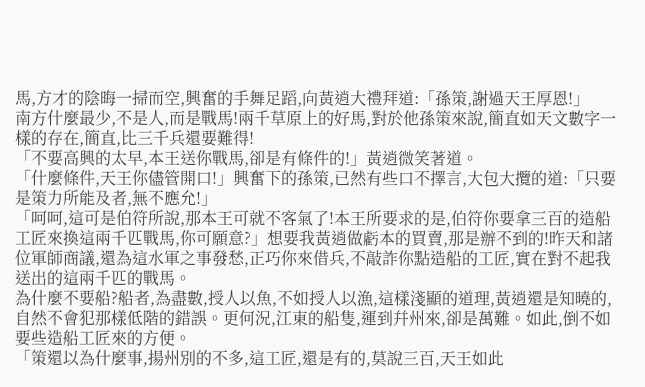馬,方才的陰晦一掃而空,興奮的手舞足蹈,向黃逍大禮拜道:「孫策,謝過天王厚恩!」
南方什麼最少,不是人,而是戰馬!兩千草原上的好馬,對於他孫策來說,簡直如天文數字一樣的存在,簡直,比三千兵還要難得!
「不要高興的太早,本王送你戰馬,卻是有條件的!」黃逍微笑著道。
「什麼條件,天王你儘管開口!」興奮下的孫策,已然有些口不擇言,大包大攬的道:「只要是策力所能及者,無不應允!」
「呵呵,這可是伯符所說,那本王可就不客氣了!本王所要求的是,伯符你要拿三百的造船工匠來換這兩千匹戰馬,你可願意?」想要我黃逍做虧本的買賣,那是辦不到的!昨天和諸位軍師商議,還為這水軍之事發愁,正巧你來借兵,不敲詐你點造船的工匠,實在對不起我送出的這兩千匹的戰馬。
為什麼不要船?船者,為盡數,授人以魚,不如授人以漁,這樣淺顯的道理,黃逍還是知曉的,自然不會犯那樣低階的錯誤。更何況,江東的船隻,運到幷州來,卻是萬難。如此,倒不如要些造船工匠來的方便。
「策還以為什麼事,揚州別的不多,這工匠,還是有的,莫說三百,天王如此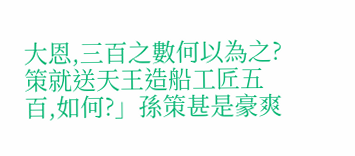大恩,三百之數何以為之?策就送天王造船工匠五百,如何?」孫策甚是豪爽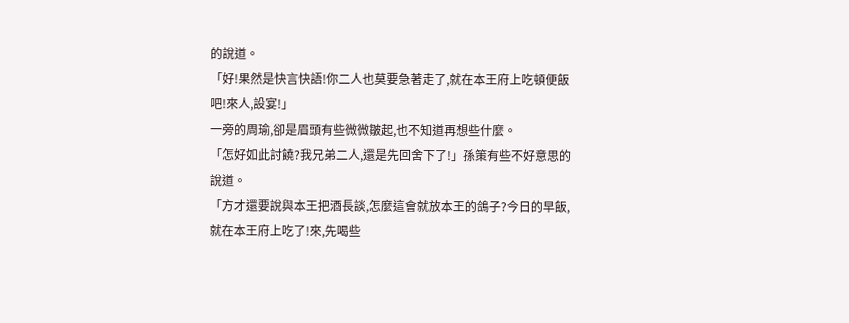的說道。
「好!果然是快言快語!你二人也莫要急著走了,就在本王府上吃頓便飯吧!來人,設宴!」
一旁的周瑜,卻是眉頭有些微微皺起,也不知道再想些什麼。
「怎好如此討饒?我兄弟二人,還是先回舍下了!」孫策有些不好意思的說道。
「方才還要說與本王把酒長談,怎麼這會就放本王的鴿子?今日的早飯,就在本王府上吃了!來,先喝些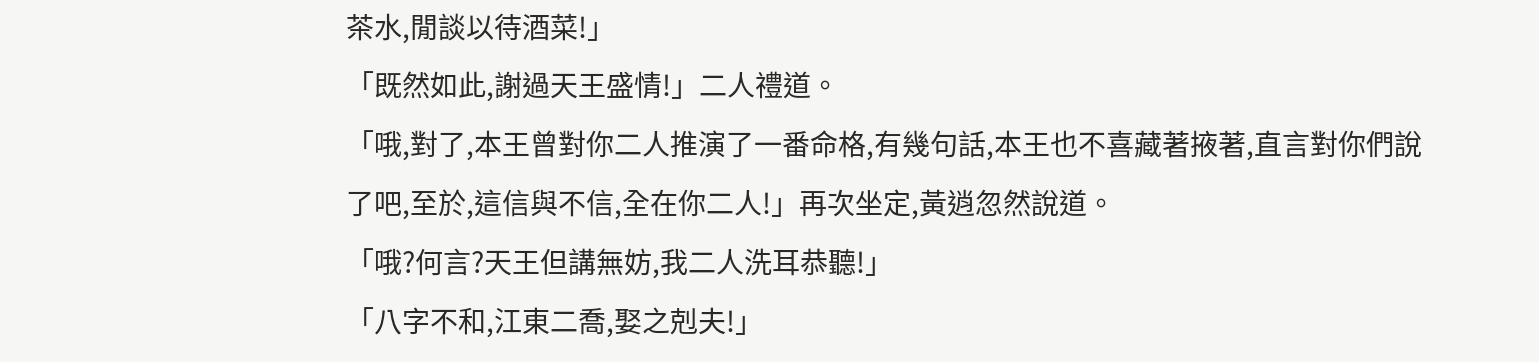茶水,閒談以待酒菜!」
「既然如此,謝過天王盛情!」二人禮道。
「哦,對了,本王曾對你二人推演了一番命格,有幾句話,本王也不喜藏著掖著,直言對你們說了吧,至於,這信與不信,全在你二人!」再次坐定,黃逍忽然說道。
「哦?何言?天王但講無妨,我二人洗耳恭聽!」
「八字不和,江東二喬,娶之剋夫!」